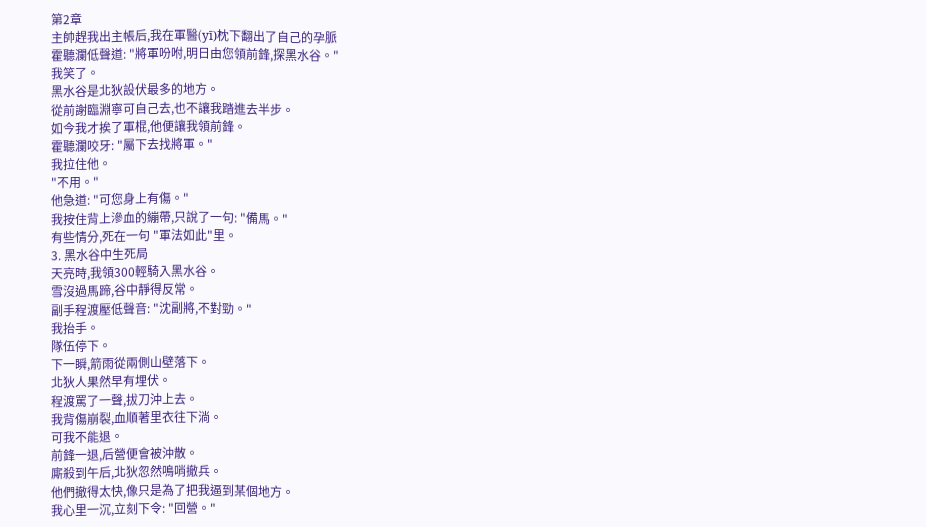第2章
主帥趕我出主帳后,我在軍醫(yī)枕下翻出了自己的孕脈
霍聽瀾低聲道: "將軍吩咐,明日由您領前鋒,探黑水谷。"
我笑了。
黑水谷是北狄設伏最多的地方。
從前謝臨淵寧可自己去,也不讓我踏進去半步。
如今我才挨了軍棍,他便讓我領前鋒。
霍聽瀾咬牙: "屬下去找將軍。"
我拉住他。
"不用。"
他急道: "可您身上有傷。"
我按住背上滲血的繃帶,只說了一句: "備馬。"
有些情分,死在一句 "軍法如此"里。
3. 黑水谷中生死局
天亮時,我領300輕騎入黑水谷。
雪沒過馬蹄,谷中靜得反常。
副手程渡壓低聲音: "沈副將,不對勁。"
我抬手。
隊伍停下。
下一瞬,箭雨從兩側山壁落下。
北狄人果然早有埋伏。
程渡罵了一聲,拔刀沖上去。
我背傷崩裂,血順著里衣往下淌。
可我不能退。
前鋒一退,后營便會被沖散。
廝殺到午后,北狄忽然鳴哨撤兵。
他們撤得太快,像只是為了把我逼到某個地方。
我心里一沉,立刻下令: "回營。"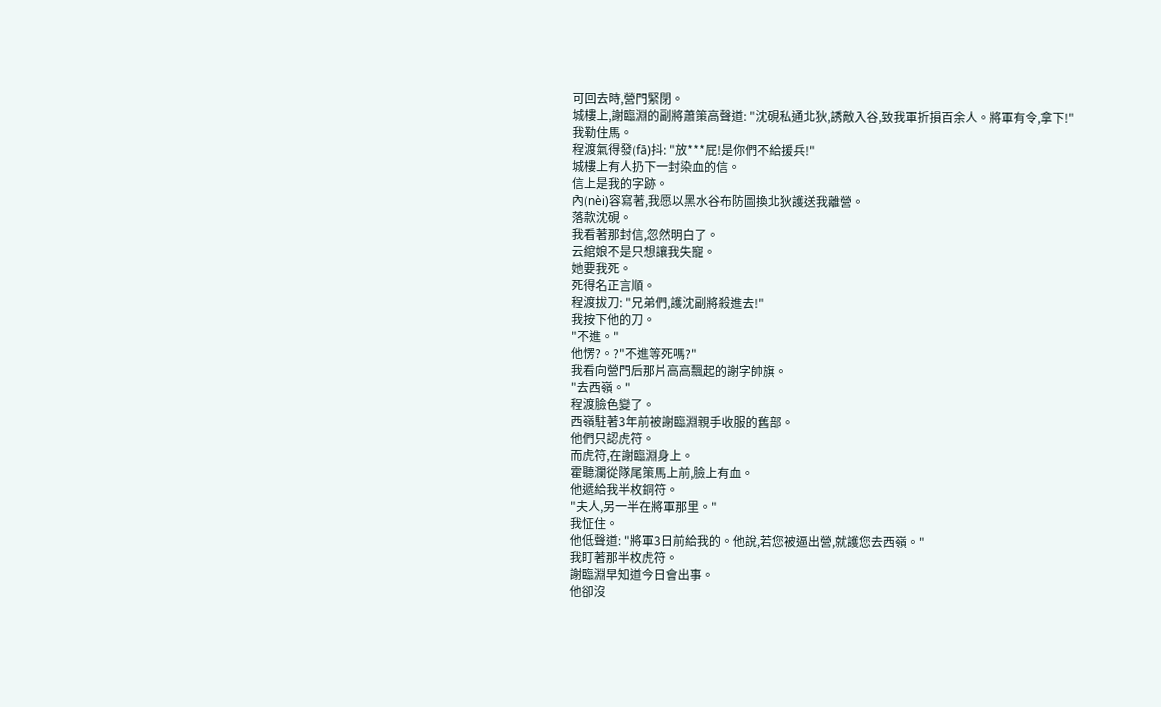可回去時,營門緊閉。
城樓上,謝臨淵的副將蕭策高聲道: "沈硯私通北狄,誘敵入谷,致我軍折損百余人。將軍有令,拿下!"
我勒住馬。
程渡氣得發(fā)抖: "放***屁!是你們不給援兵!"
城樓上有人扔下一封染血的信。
信上是我的字跡。
內(nèi)容寫著,我愿以黑水谷布防圖換北狄護送我離營。
落款沈硯。
我看著那封信,忽然明白了。
云綰娘不是只想讓我失寵。
她要我死。
死得名正言順。
程渡拔刀: "兄弟們,護沈副將殺進去!"
我按下他的刀。
"不進。"
他愣?。?"不進等死嗎?"
我看向營門后那片高高飄起的謝字帥旗。
"去西嶺。"
程渡臉色變了。
西嶺駐著3年前被謝臨淵親手收服的舊部。
他們只認虎符。
而虎符,在謝臨淵身上。
霍聽瀾從隊尾策馬上前,臉上有血。
他遞給我半枚銅符。
"夫人,另一半在將軍那里。"
我怔住。
他低聲道: "將軍3日前給我的。他說,若您被逼出營,就護您去西嶺。"
我盯著那半枚虎符。
謝臨淵早知道今日會出事。
他卻沒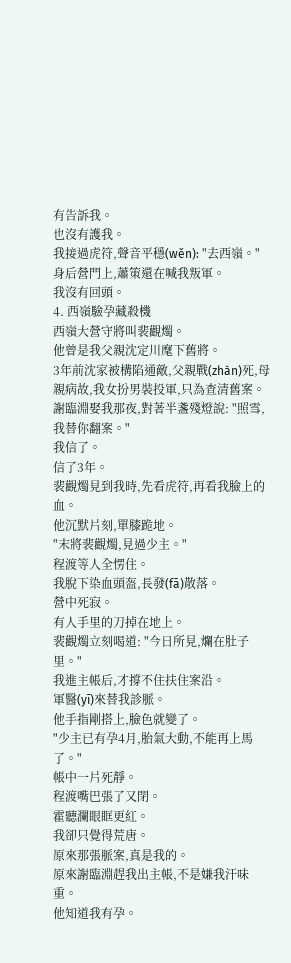有告訴我。
也沒有護我。
我接過虎符,聲音平穩(wěn): "去西嶺。"
身后營門上,蕭策還在喊我叛軍。
我沒有回頭。
4. 西嶺驗孕藏殺機
西嶺大營守將叫裴觀燭。
他曾是我父親沈定川麾下舊將。
3年前沈家被構陷通敵,父親戰(zhàn)死,母親病故,我女扮男裝投軍,只為查清舊案。
謝臨淵娶我那夜,對著半盞殘燈說: "照雪,我替你翻案。"
我信了。
信了3年。
裴觀燭見到我時,先看虎符,再看我臉上的血。
他沉默片刻,單膝跪地。
"末將裴觀燭,見過少主。"
程渡等人全愣住。
我脫下染血頭盔,長發(fā)散落。
營中死寂。
有人手里的刀掉在地上。
裴觀燭立刻喝道: "今日所見,爛在肚子里。"
我進主帳后,才撐不住扶住案沿。
軍醫(yī)來替我診脈。
他手指剛搭上,臉色就變了。
"少主已有孕4月,胎氣大動,不能再上馬了。"
帳中一片死靜。
程渡嘴巴張了又閉。
霍聽瀾眼眶更紅。
我卻只覺得荒唐。
原來那張脈案,真是我的。
原來謝臨淵趕我出主帳,不是嫌我汗味重。
他知道我有孕。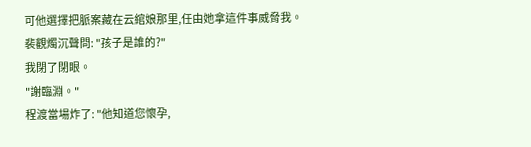可他選擇把脈案藏在云綰娘那里,任由她拿這件事威脅我。
裴觀燭沉聲問: "孩子是誰的?"
我閉了閉眼。
"謝臨淵。"
程渡當場炸了: "他知道您懷孕,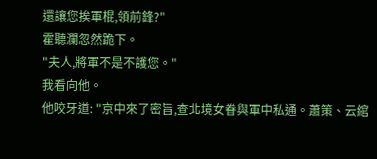還讓您挨軍棍,領前鋒?"
霍聽瀾忽然跪下。
"夫人,將軍不是不護您。"
我看向他。
他咬牙道: "京中來了密旨,查北境女眷與軍中私通。蕭策、云綰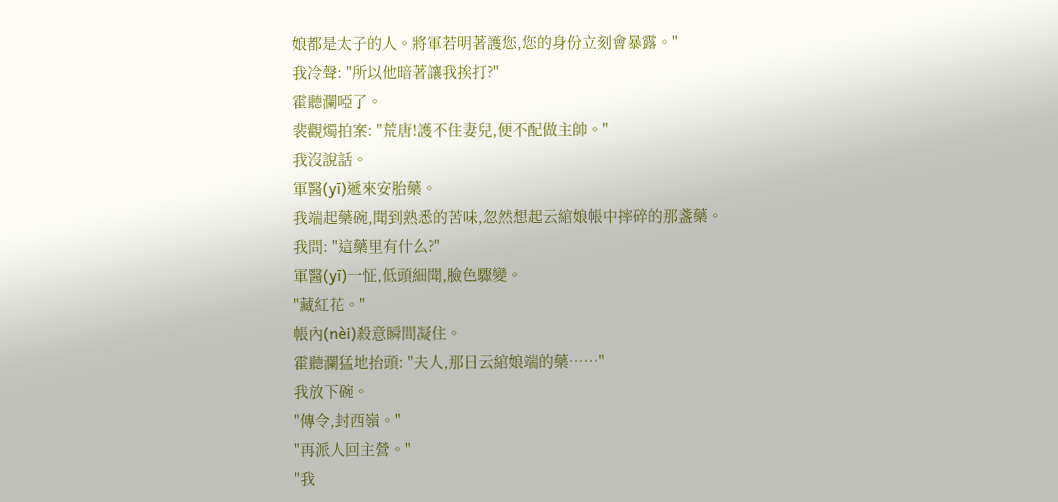娘都是太子的人。將軍若明著護您,您的身份立刻會暴露。"
我冷聲: "所以他暗著讓我挨打?"
霍聽瀾啞了。
裴觀燭拍案: "荒唐!護不住妻兒,便不配做主帥。"
我沒說話。
軍醫(yī)遞來安胎藥。
我端起藥碗,聞到熟悉的苦味,忽然想起云綰娘帳中摔碎的那盞藥。
我問: "這藥里有什么?"
軍醫(yī)一怔,低頭細聞,臉色驟變。
"藏紅花。"
帳內(nèi)殺意瞬間凝住。
霍聽瀾猛地抬頭: "夫人,那日云綰娘端的藥……"
我放下碗。
"傳令,封西嶺。"
"再派人回主營。"
"我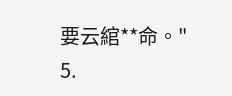要云綰**命。"
5.